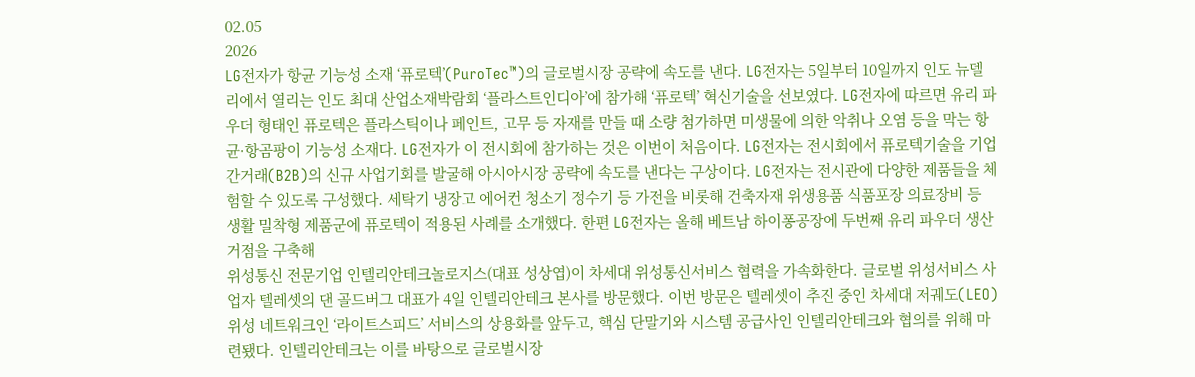02.05
2026
LG전자가 항균 기능성 소재 ‘퓨로텍’(PuroTec™)의 글로벌시장 공략에 속도를 낸다. LG전자는 5일부터 10일까지 인도 뉴델리에서 열리는 인도 최대 산업소재박람회 ‘플라스트인디아’에 참가해 ‘퓨로텍’ 혁신기술을 선보였다. LG전자에 따르면 유리 파우더 형태인 퓨로텍은 플라스틱이나 페인트, 고무 등 자재를 만들 때 소량 첨가하면 미생물에 의한 악취나 오염 등을 막는 항균·항곰팡이 기능성 소재다. LG전자가 이 전시회에 참가하는 것은 이번이 처음이다. LG전자는 전시회에서 퓨로텍기술을 기업간거래(B2B)의 신규 사업기회를 발굴해 아시아시장 공략에 속도를 낸다는 구상이다. LG전자는 전시관에 다양한 제품들을 체험할 수 있도록 구성했다. 세탁기 냉장고 에어컨 청소기 정수기 등 가전을 비롯해 건축자재 위생용품 식품포장 의료장비 등 생활 밀착형 제품군에 퓨로텍이 적용된 사례를 소개했다. 한편 LG전자는 올해 베트남 하이퐁공장에 두번째 유리 파우더 생산거점을 구축해
위성통신 전문기업 인텔리안테크놀로지스(대표 성상엽)이 차세대 위성통신서비스 협력을 가속화한다. 글로벌 위성서비스 사업자 텔레셋의 댄 골드버그 대표가 4일 인텔리안테크 본사를 방문했다. 이번 방문은 텔레셋이 추진 중인 차세대 저궤도(LEO) 위성 네트워크인 ‘라이트스피드’ 서비스의 상용화를 앞두고, 핵심 단말기와 시스템 공급사인 인텔리안테크와 협의를 위해 마련됐다. 인텔리안테크는 이를 바탕으로 글로벌시장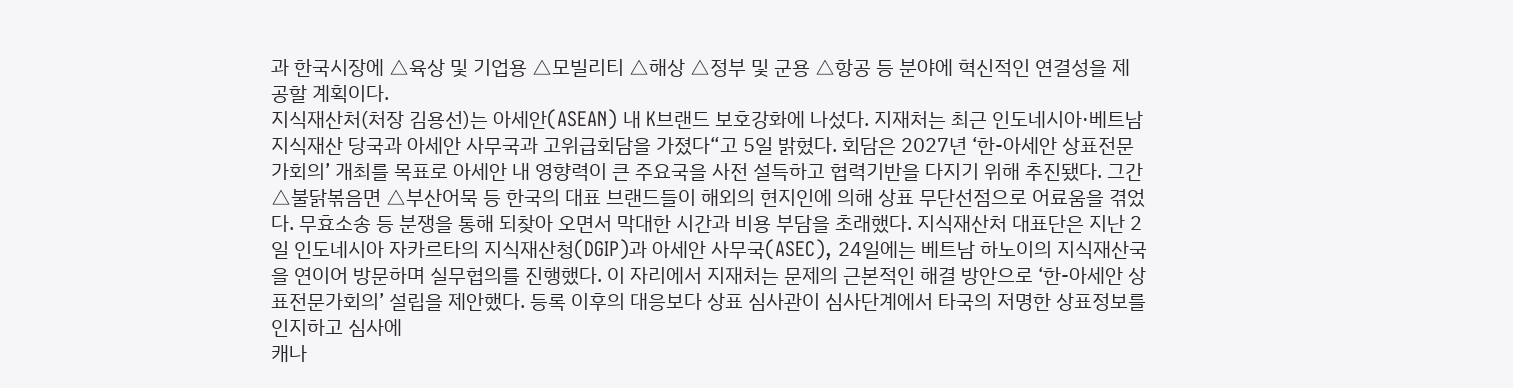과 한국시장에 △육상 및 기업용 △모빌리티 △해상 △정부 및 군용 △항공 등 분야에 혁신적인 연결성을 제공할 계획이다.
지식재산처(처장 김용선)는 아세안(ASEAN) 내 K브랜드 보호강화에 나섰다. 지재처는 최근 인도네시아·베트남 지식재산 당국과 아세안 사무국과 고위급회담을 가졌다“고 5일 밝혔다. 회담은 2027년 ‘한-아세안 상표전문가회의’ 개최를 목표로 아세안 내 영향력이 큰 주요국을 사전 설득하고 협력기반을 다지기 위해 추진됐다. 그간 △불닭볶음면 △부산어묵 등 한국의 대표 브랜드들이 해외의 현지인에 의해 상표 무단선점으로 어료움을 겪었다. 무효소송 등 분쟁을 통해 되찾아 오면서 막대한 시간과 비용 부담을 초래했다. 지식재산처 대표단은 지난 2일 인도네시아 자카르타의 지식재산청(DGIP)과 아세안 사무국(ASEC), 24일에는 베트남 하노이의 지식재산국을 연이어 방문하며 실무협의를 진행했다. 이 자리에서 지재처는 문제의 근본적인 해결 방안으로 ‘한-아세안 상표전문가회의’ 설립을 제안했다. 등록 이후의 대응보다 상표 심사관이 심사단계에서 타국의 저명한 상표정보를 인지하고 심사에
캐나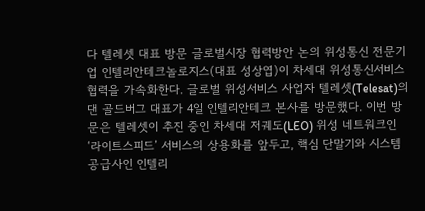다 텔레셋 대표 방문 글로벌시장 협력방안 논의 위성통신 전문기업 인텔리안테크놀로지스(대표 성상엽)이 차세대 위성통신서비스 협력을 가속화한다. 글로벌 위성서비스 사업자 텔레셋(Telesat)의 댄 골드버그 대표가 4일 인텔리안테크 본사를 방문했다. 이번 방문은 텔레셋이 추진 중인 차세대 저궤도(LEO) 위성 네트워크인 ‘라이트스피드’ 서비스의 상용화를 앞두고, 핵심 단말기와 시스템 공급사인 인텔리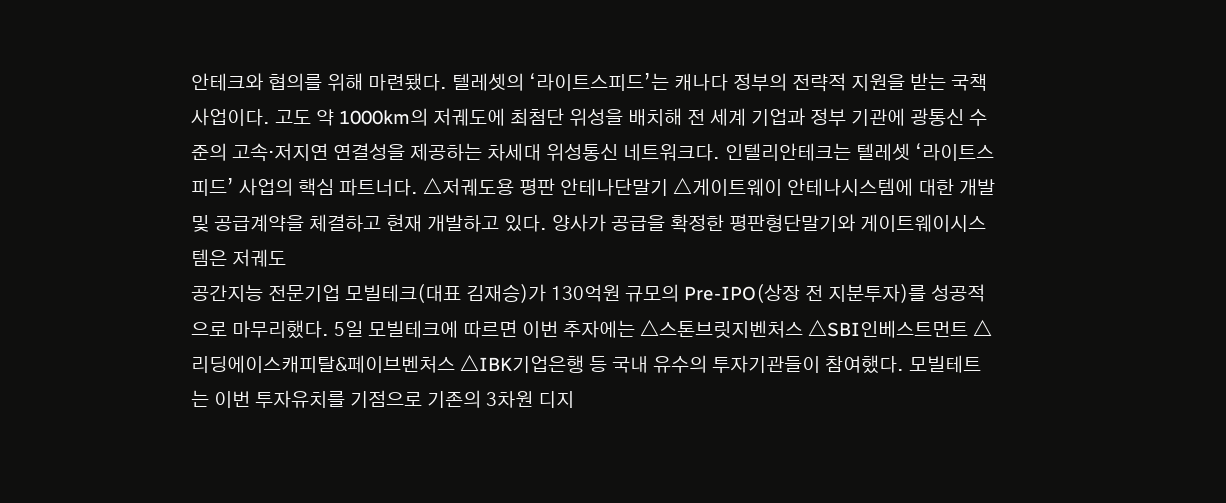안테크와 협의를 위해 마련됐다. 텔레셋의 ‘라이트스피드’는 캐나다 정부의 전략적 지원을 받는 국책사업이다. 고도 약 1000km의 저궤도에 최첨단 위성을 배치해 전 세계 기업과 정부 기관에 광통신 수준의 고속·저지연 연결성을 제공하는 차세대 위성통신 네트워크다. 인텔리안테크는 텔레셋 ‘라이트스피드’ 사업의 핵심 파트너다. △저궤도용 평판 안테나단말기 △게이트웨이 안테나시스템에 대한 개발 및 공급계약을 체결하고 현재 개발하고 있다. 양사가 공급을 확정한 평판형단말기와 게이트웨이시스템은 저궤도
공간지능 전문기업 모빌테크(대표 김재승)가 130억원 규모의 Pre-IPO(상장 전 지분투자)를 성공적으로 마무리했다. 5일 모빌테크에 따르면 이번 추자에는 △스톤브릿지벤처스 △SBI인베스트먼트 △리딩에이스캐피탈&페이브벤처스 △IBK기업은행 등 국내 유수의 투자기관들이 참여했다. 모빌테트는 이번 투자유치를 기점으로 기존의 3차원 디지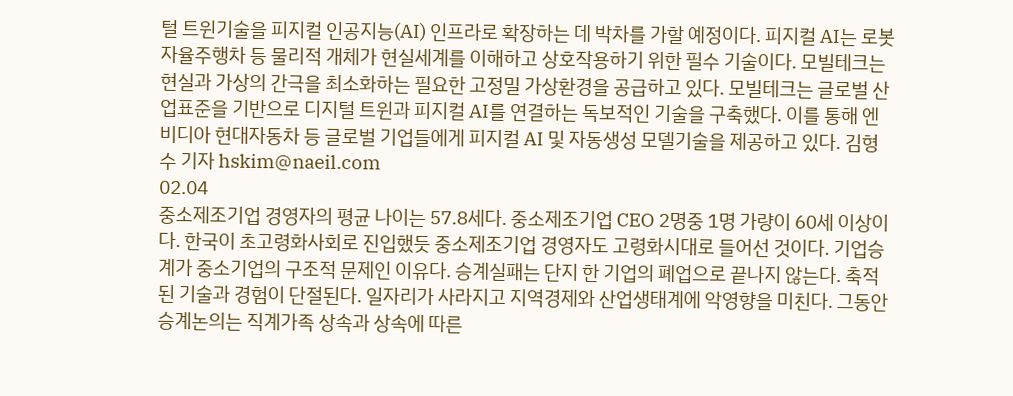털 트윈기술을 피지컬 인공지능(AI) 인프라로 확장하는 데 박차를 가할 예정이다. 피지컬 AI는 로봇 자율주행차 등 물리적 개체가 현실세계를 이해하고 상호작용하기 위한 필수 기술이다. 모빌테크는 현실과 가상의 간극을 최소화하는 필요한 고정밀 가상환경을 공급하고 있다. 모빌테크는 글로벌 산업표준을 기반으로 디지털 트윈과 피지컬 AI를 연결하는 독보적인 기술을 구축했다. 이를 통해 엔비디아 현대자동차 등 글로벌 기업들에게 피지컬 AI 및 자동생성 모델기술을 제공하고 있다. 김형수 기자 hskim@naeil.com
02.04
중소제조기업 경영자의 평균 나이는 57.8세다. 중소제조기업 CEO 2명중 1명 가량이 60세 이상이다. 한국이 초고령화사회로 진입했듯 중소제조기업 경영자도 고령화시대로 들어선 것이다. 기업승계가 중소기업의 구조적 문제인 이유다. 승계실패는 단지 한 기업의 폐업으로 끝나지 않는다. 축적된 기술과 경험이 단절된다. 일자리가 사라지고 지역경제와 산업생태계에 악영향을 미친다. 그동안 승계논의는 직계가족 상속과 상속에 따른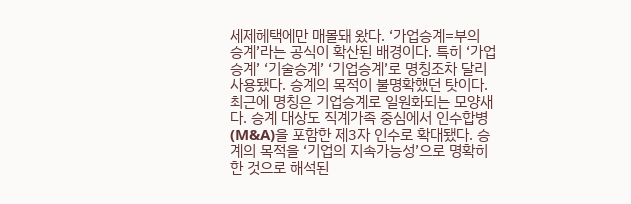세제헤택에만 매몰돼 왔다. ‘가업승계=부의 승계’라는 공식이 확산된 배경이다. 특히 ‘가업승계’ ‘기술승계’ ‘기업승계’로 명칭조차 달리 사용됐다. 승계의 목적이 불명확했던 탓이다. 최근에 명칭은 기업승계로 일원화되는 모양새다. 승계 대상도 직계가족 중심에서 인수합병(M&A)을 포함한 제3자 인수로 확대됐다. 승계의 목적을 ‘기업의 지속가능성’으로 명확히 한 것으로 해석된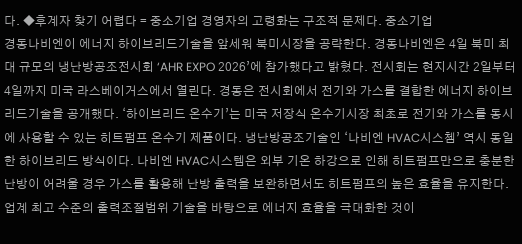다. ◆후계자 찾기 어렵다 = 중소기업 경영자의 고령화는 구조적 문제다. 중소기업
경동나비엔이 에너지 하이브리드기술을 앞세워 북미시장을 공략한다. 경동나비엔은 4일 북미 최대 규모의 냉난방공조전시회 ‘AHR EXPO 2026’에 참가했다고 밝혔다. 전시회는 현지시간 2일부터 4일까지 미국 라스베이거스에서 열린다. 경동은 전시회에서 전기와 가스를 결합한 에너지 하이브리드기술을 공개했다. ‘하이브리드 온수기’는 미국 저장식 온수기시장 최초로 전기와 가스를 동시에 사용할 수 있는 히트펌프 온수기 제품이다. 냉난방공조기술인 ‘나비엔 HVAC시스쳄’ 역시 동일한 하이브리드 방식이다. 나비엔 HVAC시스템은 외부 기온 하강으로 인해 히트펌프만으로 충분한 난방이 어려울 경우 가스를 활용해 난방 출력을 보완하면서도 히트펌프의 높은 효율을 유지한다. 업계 최고 수준의 출력조절범위 기술을 바탕으로 에너지 효율을 극대화한 것이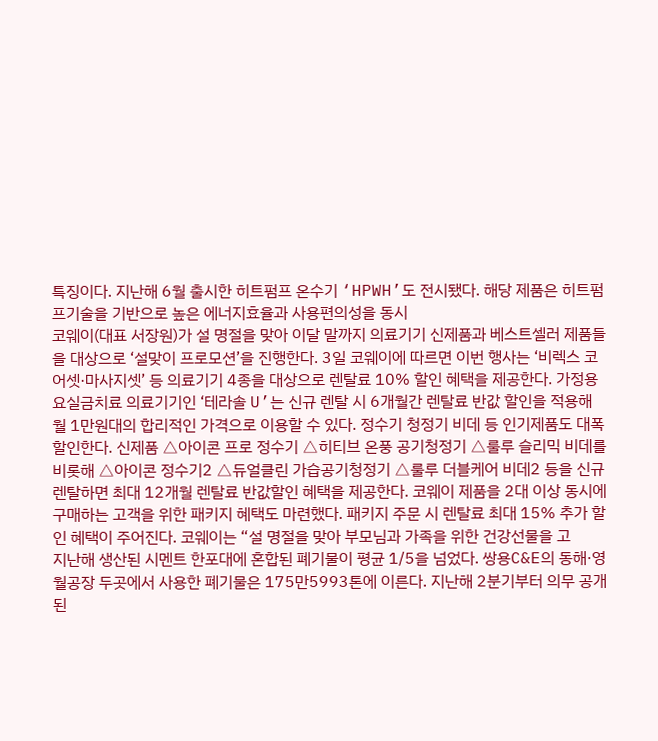특징이다. 지난해 6월 출시한 히트펌프 온수기 ‘HPWH’도 전시됐다. 해당 제품은 히트펌프기술을 기반으로 높은 에너지효율과 사용편의성을 동시
코웨이(대표 서장원)가 설 명절을 맞아 이달 말까지 의료기기 신제품과 베스트셀러 제품들을 대상으로 ‘설맞이 프로모션’을 진행한다. 3일 코웨이에 따르면 이번 행사는 ‘비렉스 코어셋·마사지셋’ 등 의료기기 4종을 대상으로 렌탈료 10% 할인 혜택을 제공한다. 가정용 요실금치료 의료기기인 ‘테라솔 U’는 신규 렌탈 시 6개월간 렌탈료 반값 할인을 적용해 월 1만원대의 합리적인 가격으로 이용할 수 있다. 정수기 청정기 비데 등 인기제품도 대폭 할인한다. 신제품 △아이콘 프로 정수기 △히티브 온풍 공기청정기 △룰루 슬리믹 비데를 비롯해 △아이콘 정수기2 △듀얼클린 가습공기청정기 △룰루 더블케어 비데2 등을 신규 렌탈하면 최대 12개월 렌탈료 반값할인 혜택을 제공한다. 코웨이 제품을 2대 이상 동시에 구매하는 고객을 위한 패키지 혜택도 마련했다. 패키지 주문 시 렌탈료 최대 15% 추가 할인 혜택이 주어진다. 코웨이는 “설 명절을 맞아 부모님과 가족을 위한 건강선물을 고
지난해 생산된 시멘트 한포대에 혼합된 폐기물이 평균 1/5을 넘었다. 쌍용C&E의 동해·영월공장 두곳에서 사용한 폐기물은 175만5993톤에 이른다. 지난해 2분기부터 의무 공개된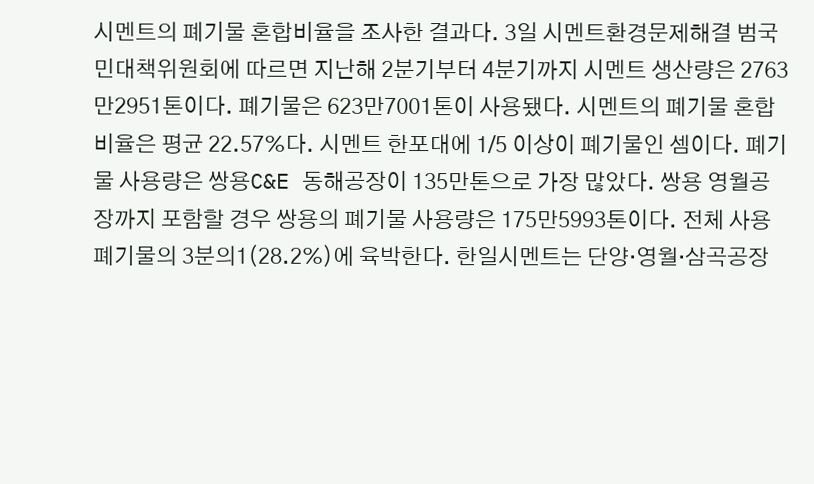시멘트의 폐기물 혼합비율을 조사한 결과다. 3일 시멘트환경문제해결 범국민대책위원회에 따르면 지난해 2분기부터 4분기까지 시멘트 생산량은 2763만2951톤이다. 폐기물은 623만7001톤이 사용됐다. 시멘트의 폐기물 혼합비율은 평균 22.57%다. 시멘트 한포대에 1/5 이상이 폐기물인 셈이다. 폐기물 사용량은 쌍용C&E 동해공장이 135만톤으로 가장 많았다. 쌍용 영월공장까지 포함할 경우 쌍용의 폐기물 사용량은 175만5993톤이다. 전체 사용폐기물의 3분의1(28.2%)에 육박한다. 한일시멘트는 단양·영월·삼곡공장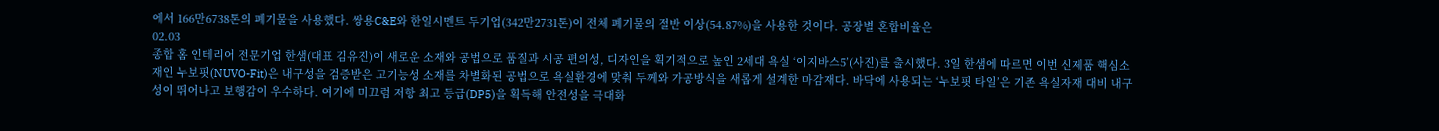에서 166만6738톤의 폐기물을 사용했다. 쌍용C&E와 한일시멘트 두기업(342만2731톤)이 전체 폐기물의 절반 이상(54.87%)을 사용한 것이다. 공장별 혼합비율은
02.03
종합 홈 인테리어 전문기업 한샘(대표 김유진)이 새로운 소재와 공법으로 품질과 시공 편의성, 디자인을 획기적으로 높인 2세대 욕실 ‘이지바스5’(사진)를 출시했다. 3일 한샘에 따르면 이번 신제품 핵심소재인 누보핏(NUVO-Fit)은 내구성을 검증받은 고기능성 소재를 차별화된 공법으로 욕실환경에 맞춰 두께와 가공방식을 새롭게 설계한 마감재다. 바닥에 사용되는 ‘누보핏 타일’은 기존 욕실자재 대비 내구성이 뛰어나고 보행감이 우수하다. 여기에 미끄럼 저항 최고 등급(DP5)을 획득해 안전성을 극대화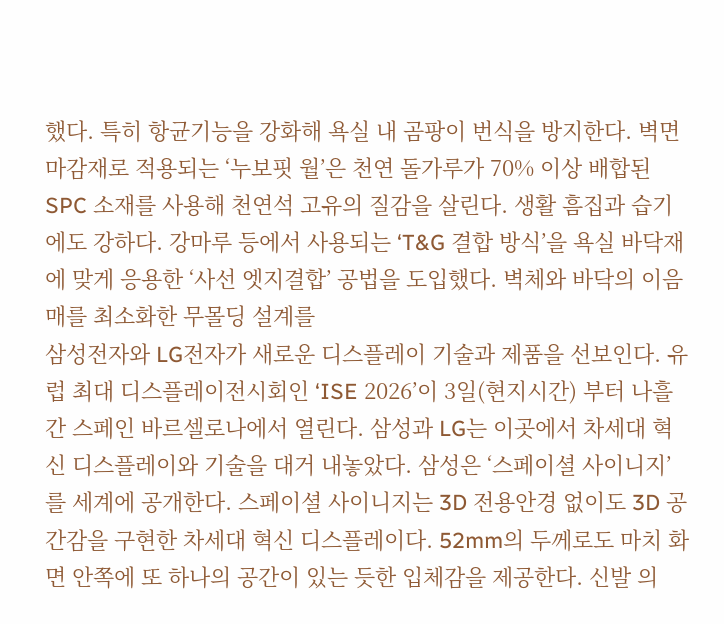했다. 특히 항균기능을 강화해 욕실 내 곰팡이 번식을 방지한다. 벽면 마감재로 적용되는 ‘누보핏 월’은 천연 돌가루가 70% 이상 배합된 SPC 소재를 사용해 천연석 고유의 질감을 살린다. 생활 흠집과 습기에도 강하다. 강마루 등에서 사용되는 ‘T&G 결합 방식’을 욕실 바닥재에 맞게 응용한 ‘사선 엣지결합’ 공법을 도입했다. 벽체와 바닥의 이음매를 최소화한 무몰딩 설계를
삼성전자와 LG전자가 새로운 디스플레이 기술과 제품을 선보인다. 유럽 최대 디스플레이전시회인 ‘ISE 2026’이 3일(현지시간) 부터 나흘간 스페인 바르셀로나에서 열린다. 삼성과 LG는 이곳에서 차세대 혁신 디스플레이와 기술을 대거 내놓았다. 삼성은 ‘스페이셜 사이니지’를 세계에 공개한다. 스페이셜 사이니지는 3D 전용안경 없이도 3D 공간감을 구현한 차세대 혁신 디스플레이다. 52mm의 두께로도 마치 화면 안쪽에 또 하나의 공간이 있는 듯한 입체감을 제공한다. 신발 의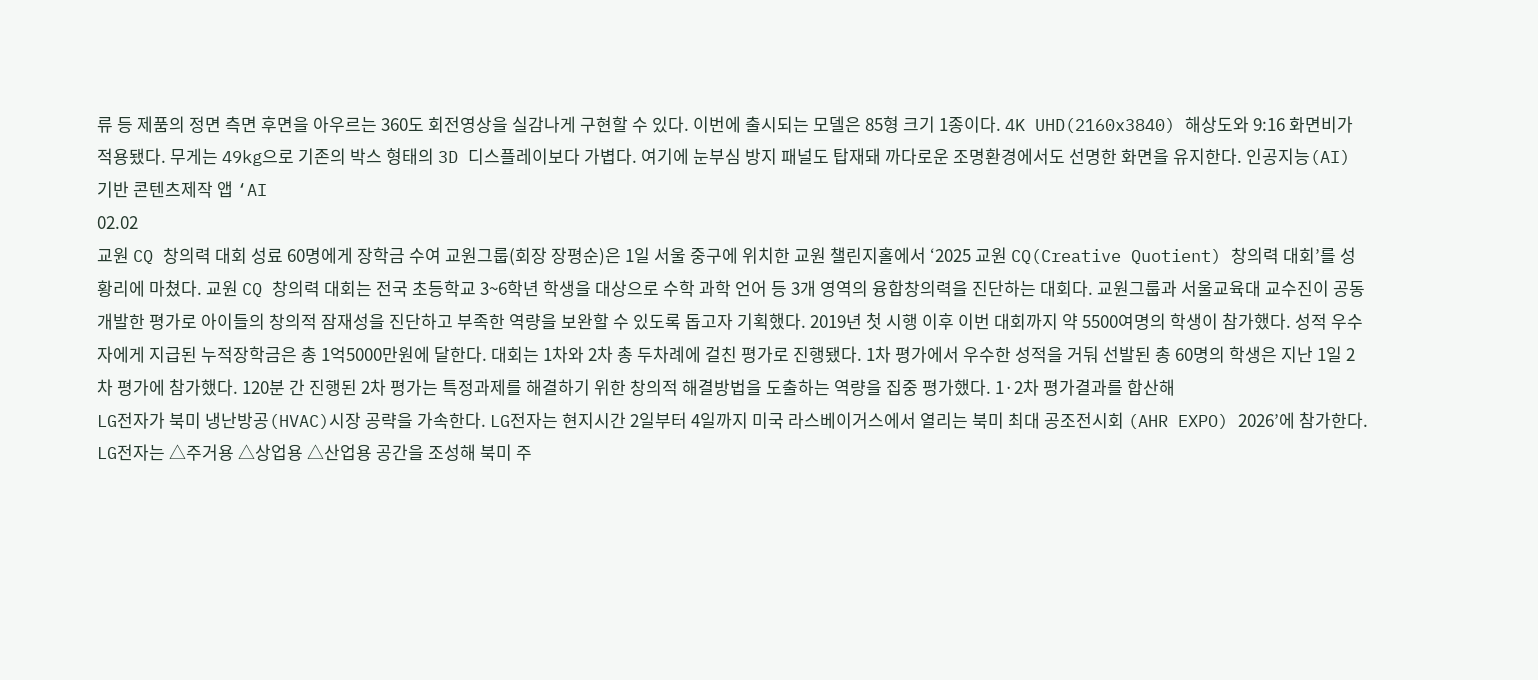류 등 제품의 정면 측면 후면을 아우르는 360도 회전영상을 실감나게 구현할 수 있다. 이번에 출시되는 모델은 85형 크기 1종이다. 4K UHD(2160x3840) 해상도와 9:16 화면비가 적용됐다. 무게는 49kg으로 기존의 박스 형태의 3D 디스플레이보다 가볍다. 여기에 눈부심 방지 패널도 탑재돼 까다로운 조명환경에서도 선명한 화면을 유지한다. 인공지능(AI) 기반 콘텐츠제작 앱 ‘AI
02.02
교원 CQ 창의력 대회 성료 60명에게 장학금 수여 교원그룹(회장 장평순)은 1일 서울 중구에 위치한 교원 챌린지홀에서 ‘2025 교원 CQ(Creative Quotient) 창의력 대회’를 성황리에 마쳤다. 교원 CQ 창의력 대회는 전국 초등학교 3~6학년 학생을 대상으로 수학 과학 언어 등 3개 영역의 융합창의력을 진단하는 대회다. 교원그룹과 서울교육대 교수진이 공동개발한 평가로 아이들의 창의적 잠재성을 진단하고 부족한 역량을 보완할 수 있도록 돕고자 기획했다. 2019년 첫 시행 이후 이번 대회까지 약 5500여명의 학생이 참가했다. 성적 우수자에게 지급된 누적장학금은 총 1억5000만원에 달한다. 대회는 1차와 2차 총 두차례에 걸친 평가로 진행됐다. 1차 평가에서 우수한 성적을 거둬 선발된 총 60명의 학생은 지난 1일 2차 평가에 참가했다. 120분 간 진행된 2차 평가는 특정과제를 해결하기 위한 창의적 해결방법을 도출하는 역량을 집중 평가했다. 1·2차 평가결과를 합산해
LG전자가 북미 냉난방공(HVAC)시장 공략을 가속한다. LG전자는 현지시간 2일부터 4일까지 미국 라스베이거스에서 열리는 북미 최대 공조전시회 (AHR EXPO) 2026’에 참가한다. LG전자는 △주거용 △상업용 △산업용 공간을 조성해 북미 주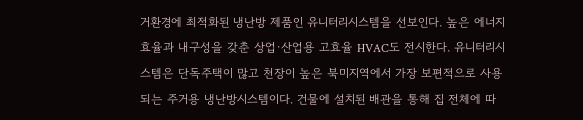거환경에 최적화된 냉난방 제품인 유니터리시스템을 선보인다. 높은 에너지 효율과 내구성을 갖춘 상업·산업용 고효율 HVAC도 전시한다. 유니터리시스템은 단독주택이 많고 천장이 높은 북미지역에서 가장 보편적으로 사용되는 주거용 냉난방시스템이다. 건물에 설치된 배관을 통해 집 전체에 따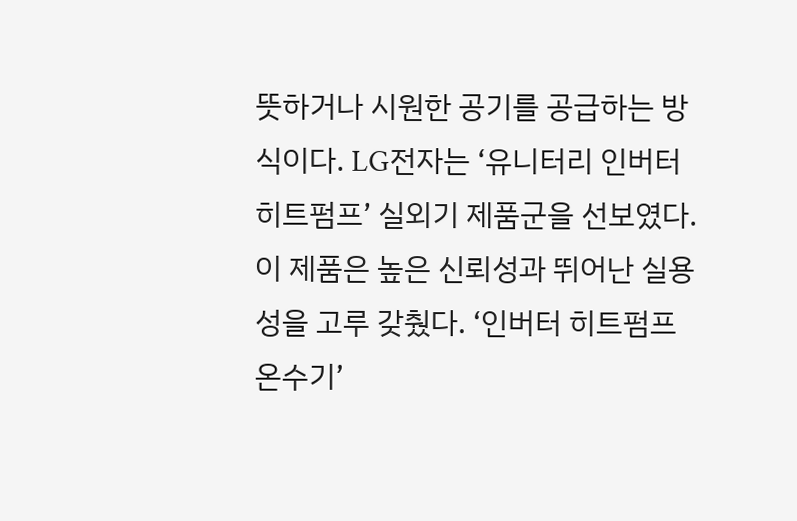뜻하거나 시원한 공기를 공급하는 방식이다. LG전자는 ‘유니터리 인버터 히트펌프’ 실외기 제품군을 선보였다. 이 제품은 높은 신뢰성과 뛰어난 실용성을 고루 갖췄다. ‘인버터 히트펌프 온수기’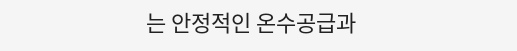는 안정적인 온수공급과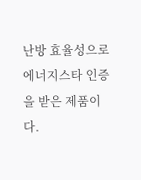난방 효율성으로 에너지스타 인증을 받은 제품이다.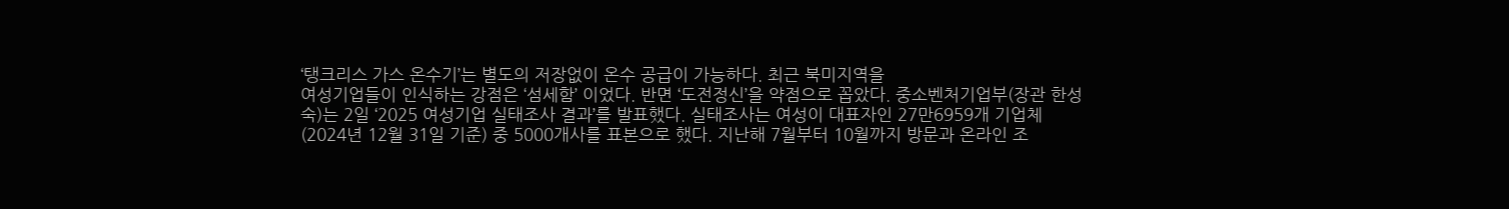‘탱크리스 가스 온수기’는 별도의 저장없이 온수 공급이 가능하다. 최근 북미지역을
여성기업들이 인식하는 강점은 ‘섬세함’ 이었다. 반면 ‘도전정신’을 약점으로 꼽았다. 중소벤처기업부(장관 한성숙)는 2일 ‘2025 여성기업 실태조사 결과’를 발표했다. 실태조사는 여성이 대표자인 27만6959개 기업체(2024년 12월 31일 기준) 중 5000개사를 표본으로 했다. 지난해 7월부터 10월까지 방문과 온라인 조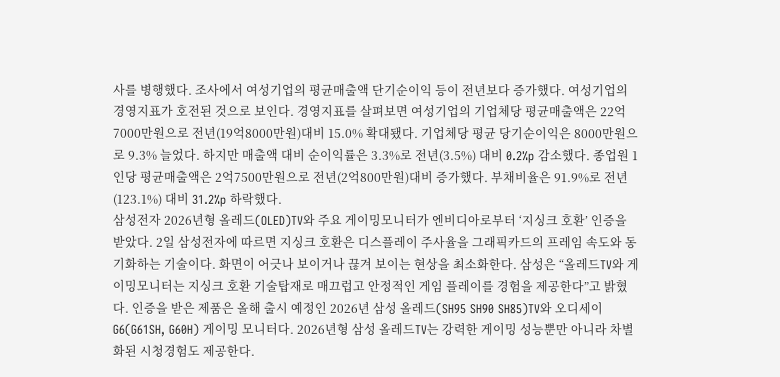사를 병행했다. 조사에서 여성기업의 평균매출액 단기순이익 등이 전년보다 증가했다. 여성기업의 경영지표가 호전된 것으로 보인다. 경영지표를 살펴보면 여성기업의 기업체당 평균매출액은 22억7000만원으로 전년(19억8000만원)대비 15.0% 확대됐다. 기업체당 평균 당기순이익은 8000만원으로 9.3% 늘었다. 하지만 매출액 대비 순이익률은 3.3%로 전년(3.5%) 대비 0.2%p 감소했다. 종업원 1인당 평균매출액은 2억7500만원으로 전년(2억800만원)대비 증가했다. 부채비율은 91.9%로 전년(123.1%) 대비 31.2%p 하락했다.
삼성전자 2026년형 올레드(OLED)TV와 주요 게이밍모니터가 엔비디아로부터 ‘지싱크 호환’ 인증을 받았다. 2일 삼성전자에 따르면 지싱크 호환은 디스플레이 주사율을 그래픽카드의 프레임 속도와 동기화하는 기술이다. 화면이 어긋나 보이거나 끊겨 보이는 현상을 최소화한다. 삼성은 “올레드TV와 게이밍모니터는 지싱크 호환 기술탑재로 매끄럽고 안정적인 게임 플레이를 경험을 제공한다”고 밝혔다. 인증을 받은 제품은 올해 출시 예정인 2026년 삼성 올레드(SH95 SH90 SH85)TV와 오디세이 G6(G61SH, G60H) 게이밍 모니터다. 2026년형 삼성 올레드TV는 강력한 게이밍 성능뿐만 아니라 차별화된 시청경험도 제공한다.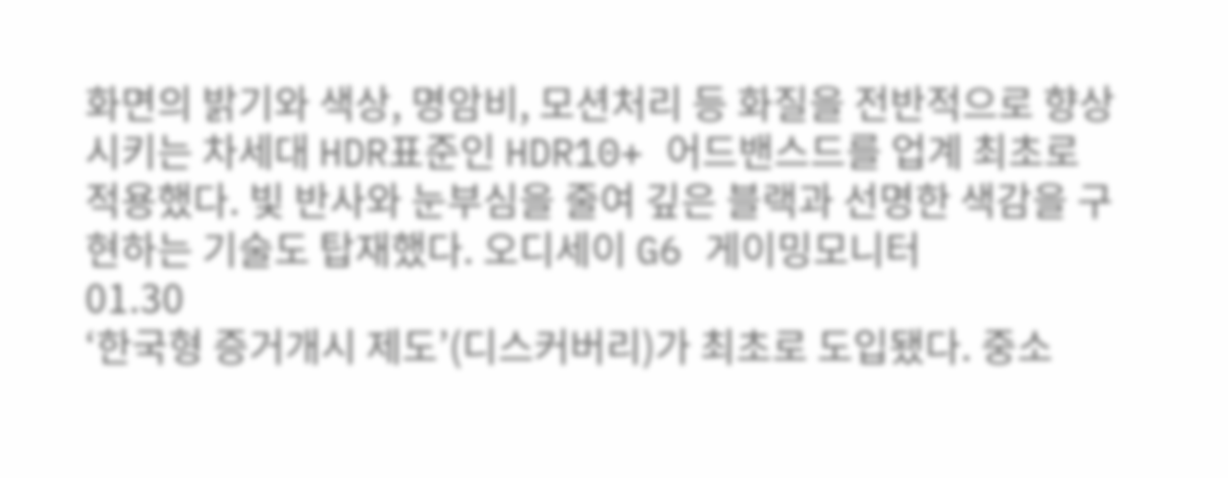화면의 밝기와 색상, 명암비, 모션처리 등 화질을 전반적으로 향상시키는 차세대 HDR표준인 HDR10+ 어드밴스드를 업계 최초로 적용했다. 빛 반사와 눈부심을 줄여 깊은 블랙과 선명한 색감을 구현하는 기술도 탑재했다. 오디세이 G6 게이밍모니터
01.30
‘한국형 증거개시 제도’(디스커버리)가 최초로 도입됐다. 중소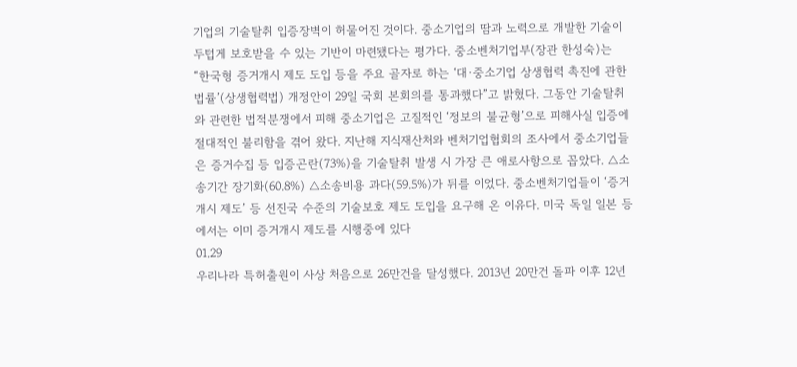기업의 기술탈취 입증장벽이 허물어진 것이다. 중소기업의 땀과 노력으로 개발한 기술이 두텁게 보호받을 수 있는 기반이 마련됐다는 평가다. 중소벤처기업부(장관 한성숙)는 “한국형 증거개시 제도 도입 등을 주요 골자로 하는 ‘대·중소기업 상생협력 촉진에 관한 법률’(상생협력법) 개정안이 29일 국회 본회의를 통과했다”고 밝혔다. 그동안 기술탈취와 관련한 법적분쟁에서 피해 중소기업은 고질적인 ‘정보의 불균형’으로 피해사실 입증에 절대적인 불리함을 겪어 왔다. 지난해 지식재산처와 벤처기업협회의 조사에서 중소기업들은 증거수집 등 입증곤란(73%)을 기술탈취 발생 시 가장 큰 애로사항으로 꼽았다. △소송기간 장기화(60.8%) △소송비용 과다(59.5%)가 뒤를 이었다. 중소벤처기업들이 ‘증거개시 제도’ 등 선진국 수준의 기술보호 제도 도입을 요구해 온 이유다. 미국 독일 일본 등에서는 이미 증거개시 제도를 시행중에 있다
01.29
우리나라 특허출원이 사상 처음으로 26만건을 달성했다. 2013년 20만건 돌파 이후 12년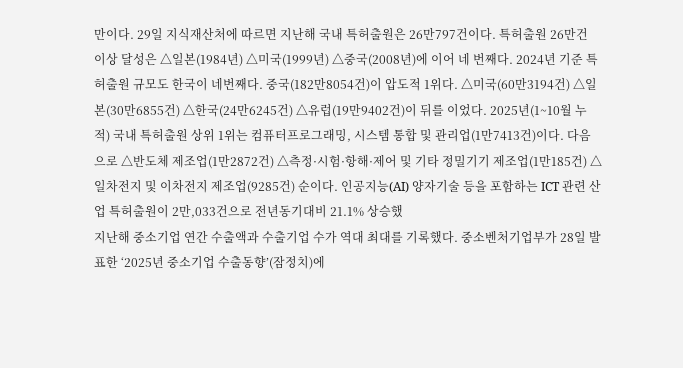만이다. 29일 지식재산처에 따르면 지난해 국내 특허출원은 26만797건이다. 특허출원 26만건 이상 달성은 △일본(1984년) △미국(1999년) △중국(2008년)에 이어 네 번째다. 2024년 기준 특허출원 규모도 한국이 네번째다. 중국(182만8054건)이 압도적 1위다. △미국(60만3194건) △일본(30만6855건) △한국(24만6245건) △유럽(19만9402건)이 뒤를 이었다. 2025년(1~10월 누적) 국내 특허출원 상위 1위는 컴퓨터프로그래밍, 시스템 통합 및 관리업(1만7413건)이다. 다음으로 △반도체 제조업(1만2872건) △측정·시험·항해·제어 및 기타 정밀기기 제조업(1만185건) △일차전지 및 이차전지 제조업(9285건) 순이다. 인공지능(AI) 양자기술 등을 포함하는 ICT 관련 산업 특허출원이 2만,033건으로 전년동기대비 21.1% 상승했
지난해 중소기업 연간 수출액과 수출기업 수가 역대 최대를 기록했다. 중소벤처기업부가 28일 발표한 ‘2025년 중소기업 수출동향’(잠정치)에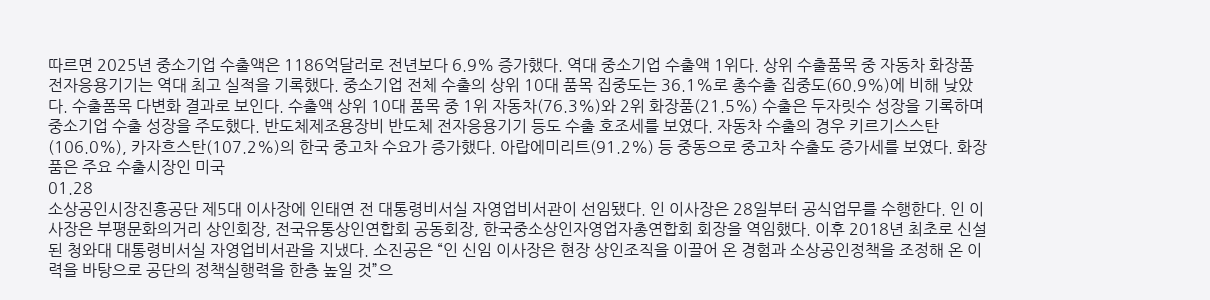따르면 2025년 중소기업 수출액은 1186억달러로 전년보다 6.9% 증가했다. 역대 중소기업 수출액 1위다. 상위 수출품목 중 자동차 화장품 전자응용기기는 역대 최고 실적을 기록했다. 중소기업 전체 수출의 상위 10대 품목 집중도는 36.1%로 총수출 집중도(60.9%)에 비해 낮았다. 수출폼목 다변화 결과로 보인다. 수출액 상위 10대 품목 중 1위 자동차(76.3%)와 2위 화장품(21.5%) 수출은 두자릿수 성장을 기록하며 중소기업 수출 성장을 주도했다. 반도체제조용장비 반도체 전자응용기기 등도 수출 호조세를 보였다. 자동차 수출의 경우 키르기스스탄(106.0%), 카자흐스탄(107.2%)의 한국 중고차 수요가 증가했다. 아랍에미리트(91.2%) 등 중동으로 중고차 수출도 증가세를 보였다. 화장품은 주요 수출시장인 미국
01.28
소상공인시장진흥공단 제5대 이사장에 인태연 전 대통령비서실 자영업비서관이 선임됐다. 인 이사장은 28일부터 공식업무를 수행한다. 인 이사장은 부평문화의거리 상인회장, 전국유통상인연합회 공동회장, 한국중소상인자영업자총연합회 회장을 역임했다. 이후 2018년 최초로 신설된 청와대 대통령비서실 자영업비서관을 지냈다. 소진공은 “인 신임 이사장은 현장 상인조직을 이끌어 온 경험과 소상공인정책을 조정해 온 이력을 바탕으로 공단의 정책실행력을 한층 높일 것”으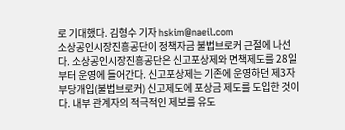로 기대했다. 김형수 기자 hskim@naeil.com
소상공인시장진흥공단이 정책자금 불법브로커 근절에 나선다. 소상공인시장진흥공단은 신고포상제와 면책제도를 28일부터 운영에 들어간다. 신고포상제는 기존에 운영하던 제3자 부당개입(불법브로커) 신고제도에 포상금 제도를 도입한 것이다. 내부 관계자의 적극적인 제보를 유도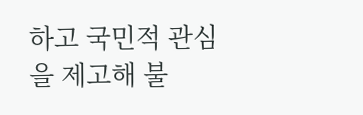하고 국민적 관심을 제고해 불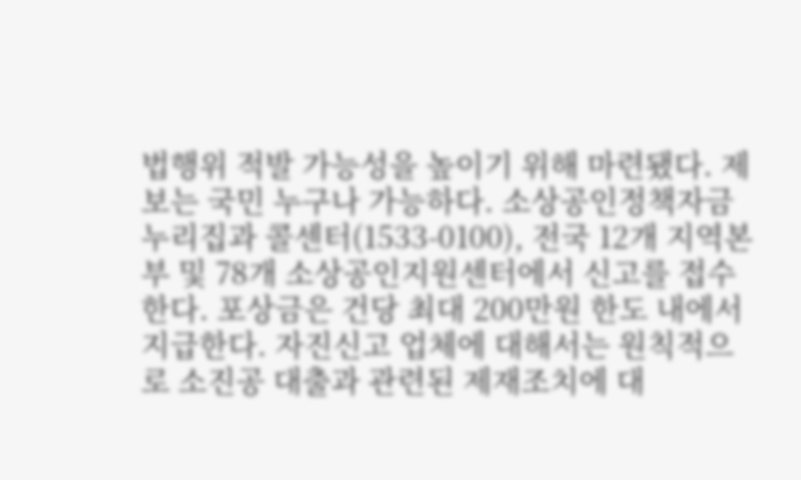법행위 적발 가능성을 높이기 위해 마련됐다. 제보는 국민 누구나 가능하다. 소상공인정책자금누리집과 콜센터(1533-0100), 전국 12개 지역본부 및 78개 소상공인지원센터에서 신고를 접수한다. 포상금은 건당 최대 200만원 한도 내에서 지급한다. 자진신고 업체에 대해서는 원칙적으로 소진공 대출과 관련된 제재조치에 대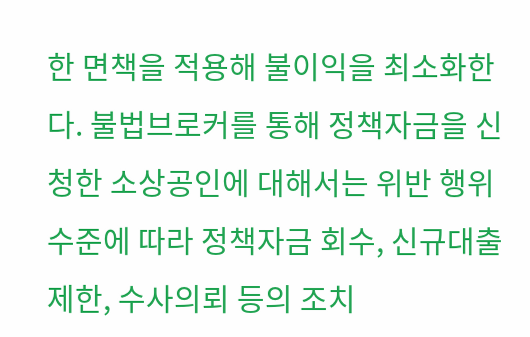한 면책을 적용해 불이익을 최소화한다. 불법브로커를 통해 정책자금을 신청한 소상공인에 대해서는 위반 행위수준에 따라 정책자금 회수, 신규대출 제한, 수사의뢰 등의 조치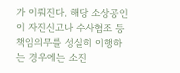가 이뤄진다. 해당 소상공인이 자진신고나 수사협조 등 책임의무를 성실히 이행하는 경우에는 소진